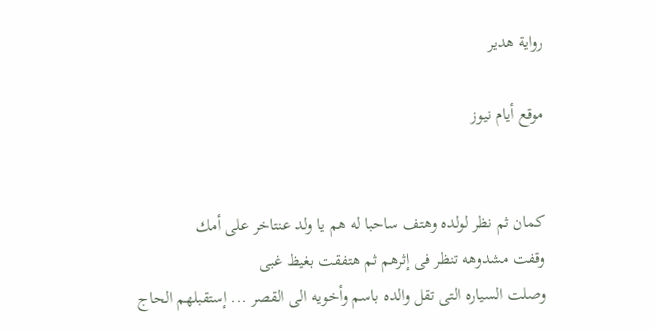رواية هدير

موقع أيام نيوز


كمان ثم نظر لولده وهتف ساحبا له هم يا ولد عنتاخر على أمك
وقفت مشدوهه تنظر فى إثرهم ثم هتفقت بغيظ غبى
وصلت السياره التى تقل والده باسم وأخويه الى القصر ... إستقبلهم الحاج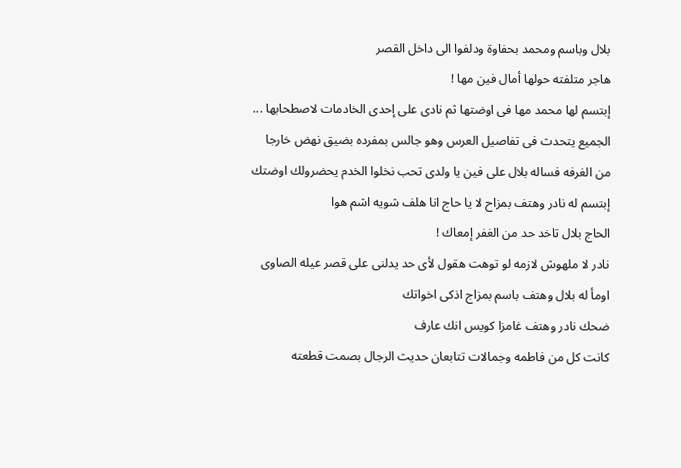بلال وباسم ومحمد بحفاوة ودلفوا الى داخل القصر
هاجر متلفته حولها أمال فين مها !
إبتسم لها محمد مها فى اوضتها ثم نادى على إحدى الخادمات لاصطحابها ...
الجميع يتحدث فى تفاصيل العرس وهو جالس بمفرده بضيق نهض خارجا من الغرفه فساله بلال على فين يا ولدى تحب نخلوا الخدم يحضرولك اوضتك
إبتسم له نادر وهتف بمزاح لا يا حاج انا هلف شويه اشم هوا
الحاج بلال تاخد حد من الغفر إمعاك !
نادر لا ملهوش لازمه لو توهت هقول لأى حد يدلنى على قصر عيله الصاوى
اومأ له بلال وهتف باسم بمزاج اذكى اخواتك
ضحك نادر وهتف غامزا كويس انك عارف
كانت كل من فاطمه وجمالات تتابعان حديث الرجال بصمت قطعته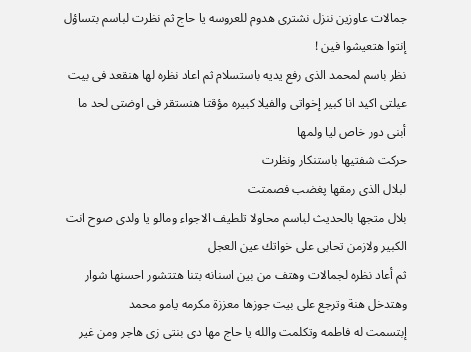جمالات عاوزين ننزل نشترى هدوم للعروسه يا حاج ثم نظرت لباسم بتساؤل إنتوا هتعيشوا فين !
نظر باسم لمحمد الذى رفع يديه باستسلام ثم اعاد نظره لها هنقعد فى بيت عيلتى اكيد انا كبير إخواتى والفيلا كبيره مؤقتا هنستقر فى اوضتى لحد ما أبنى دور خاص ليا ولمها
حركت شفتيها باستنكار ونظرت
لبلال الذى رمقها پغضب فصمتت
بلال متجها بالحديث لباسم محاولا تلطيف الاجواء ومالو يا ولدى صوح انت الكبير ولازمن تحابى على خواتك عين العجل
ثم أعاد نظره لجمالات وهتف من بين اسنانه بتنا هتتشور احسنها شوار وهتدخل هنة وترجع على بيت جوزها معززة مكرمه يامو محمد
إبتسمت له فاطمه وتكلمت والله يا حاج مها دى بنتى زى هاجر ومن غير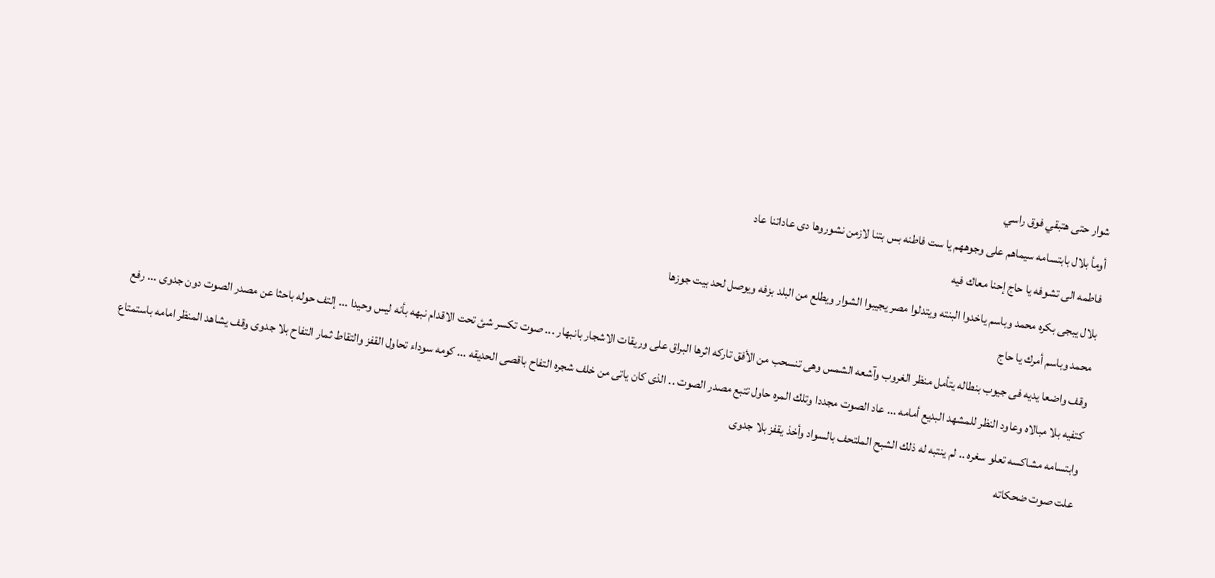شوار حتى هتبقي فوق راسي
أومأ بلال بابتسامه سيماهم على وجوههم يا ست فاطنه بس بتنا لازمن نشوروها دى عاداتنا عاد
فاطمه الى تشوفه يا حاج إحنا معاك فيه
بلال يبجى بكره محمد وباسم ياخدوا البنته ويتدلوا مصر يجيبوا الشوار ويطلع من البلد بزفه ويوصل لحد بيت جوزها
محمد وباسم أمرك يا حاج
وقف واضعا يديه فى جيوب بنطاله يتأمل منظر الغروب وآشعه الشمس وهى تنسحب من الأفق تاركه اثرها البراق على وريقات الاشجار بانبهار ... صوت تكسر شئ تحت الاقدام نبهه بأنه ليس وحيدا ... إلتف حوله باحثا عن مصدر الصوت دون جدوى ... رفع كتفيه بلا مبالاه وعاود النظر للمشهد البديع أمامه ... عاد الصوت مجددا وتلك المره حاول تتبع مصدر الصوت .. الذى كان ياتى من خلف شجره التفاح باقصى الحديقه ... كومه سوداء تحاول القفز والتقاط ثمار التفاح بلا جدوى وقف يشاهد المنظر امامه باستمتاع وابتسامه مشاكسه تعلو سغره .. لم ينتبه له ذلك الشبح الملتحف بالسواد وأخذ يقفز بلا جدوى
علت صوت ضحكاته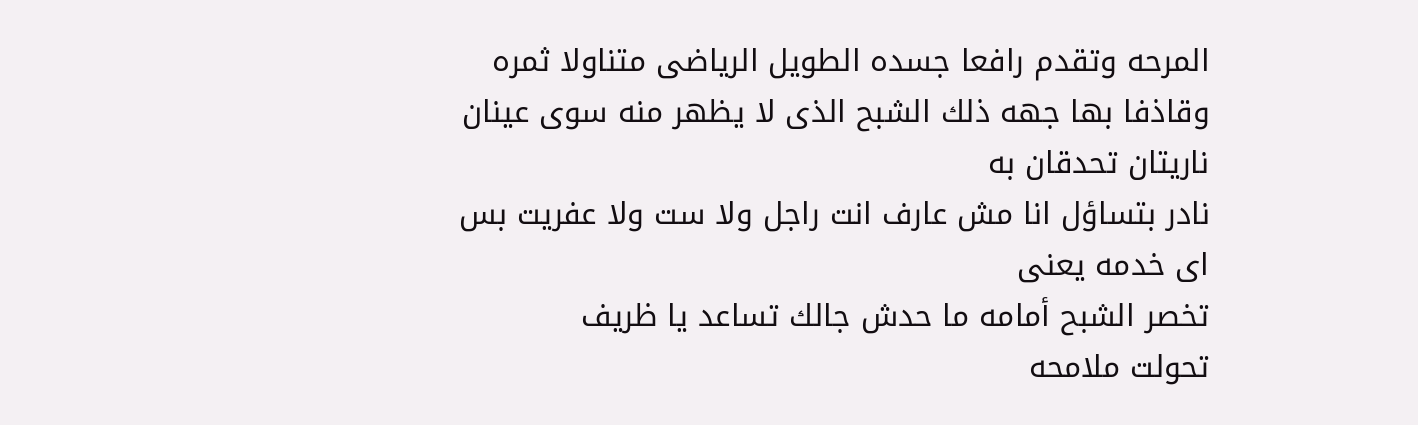المرحه وتقدم رافعا جسده الطويل الرياضى متناولا ثمره وقاذفا بها جهه ذلك الشبح الذى لا يظهر منه سوى عينان ناريتان تحدقان به
نادر بتساؤل انا مش عارف انت راجل ولا ست ولا عفريت بس اى خدمه يعنى
تخصر الشبح أمامه ما حدش جالك تساعد يا ظريف
تحولت ملامحه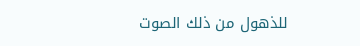للذهول من ذلك الصوت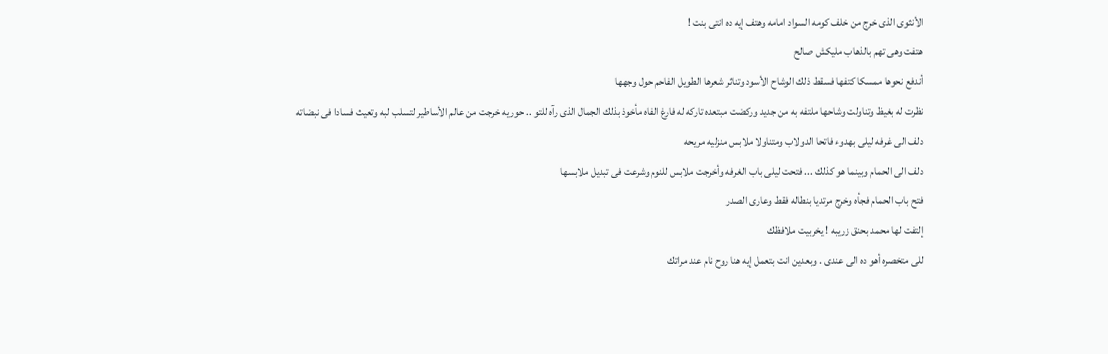الأنثوى الذى خرج من خلف كومه السواد امامه وهتف إيه ده انتى بنت !
هتفت وهى تهم بالذهاب مليكش صالح
أندفع نحوها ممسكا كتفها فسقط ذلك الوشاح الأسود وتناثر شعرها الطويل الفاحم حول وجهها
نظرت له بغيظ وتناولت وشاحها ملتفه به من جديد وركضت مبتعده تاركه له فارغ الفاه مأخوذ بذلك الجمال الذى رآه للتو .. حوريه خرجت من عالم الأساطير لتسلب لبه وتعيث فسادا فى نبضاته
دلف الى غرفه ليلى بهدوء فاتحا الدولاب ومتناولا ملابس منزليه مريحه
دلف الى الحمام وبينما هو كذلك ... فتحت ليلى باب الغرفه وأخرجت ملابس للنوم وشرعت فى تبديل ملابسها
فتح باب الحمام فجأه وخرج مرتديا بنطاله فقط وعارى الصدر
إلتفت لها محمد بحنق زريبه ! يخربيت ملافظك
للى متخصره أهو ده الى عندى . وبعدين انت بتعمل إيه هنا روح نام عند مراتك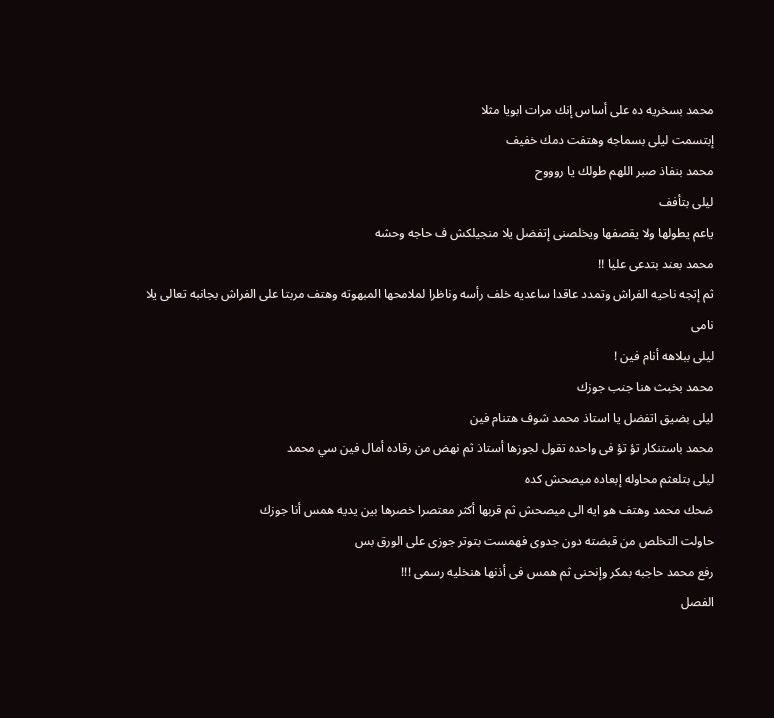محمد بسخريه ده على أساس إنك مرات ابويا مثلا
إبتسمت ليلى بسماجه وهتفت دمك خفيف
محمد بنفاذ صبر اللهم طولك يا روووح
ليلى بتأفف
ياعم يطولها ولا يقصفها ويخلصنى إتفضل يلا منجيلكش ف حاجه وحشه
محمد بعند بتدعى عليا !!
ثم إتجه ناحيه الفراش وتمدد عاقدا ساعديه خلف رأسه وناظرا لملامحها المبهوته وهتف مربتا على الفراش بجانبه تعالى يلا نامى
ليلى ببلاهه أنام فين !
محمد بخبث هنا جنب جوزك
ليلى بضيق اتفضل يا استاذ محمد شوف هتنام فين
محمد باستنكار تؤ تؤ فى واحده تقول لجوزها أستاذ ثم نهض من رقاده أمال فين سي محمد
ليلى بتلعثم محاوله إبعاده ميصحش كده
ضحك محمد وهتف هو ايه الى ميصحش ثم قربها أكثر معتصرا خصرها بين يديه همس أنا جوزك
حاولت التخلص من قبضته دون جدوى فهمست بتوتر جوزى على الورق بس
رفع محمد حاجبه بمكر وإنحنى ثم همس فى أذنها هنخليه رسمى !!!
الفصل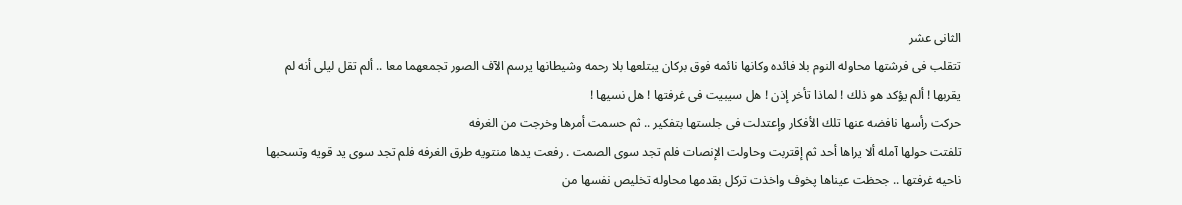الثانى عشر
تتقلب فى فرشتها محاوله النوم بلا فائده وكانها نائمه فوق بركان يبتلعها بلا رحمه وشيطانها يرسم الآف الصور تجمعهما معا .. ألم تقل ليلى أنه لم يقربها ! ألم يؤكد هو ذلك ! لماذا تأخر إذن ! هل سيبيت فى غرفتها ! هل نسيها !
حركت رأسها نافضه عنها تلك الأفكار وإعتدلت فى جلستها بتفكير .. ثم حسمت أمرها وخرجت من الغرفه
تلفتت حولها آمله ألا يراها أحد ثم إقتربت وحاولت الإنصات فلم تجد سوى الصمت . رفعت يدها منتويه طرق الغرفه فلم تجد سوى يد قويه وتسحبها ناحيه غرفتها .. جحظت عيناها پخوف واخذت تركل بقدمها محاوله تخليص نفسها من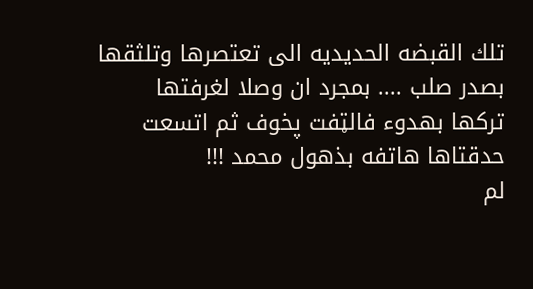تلك القبضه الحديديه الى تعتصرها وتلثقها بصدر صلب .... بمجرد ان وصلا لغرفتها تركها بهدوء فالټفت پخوف ثم اتسعت حدقتاها هاتفه بذهول محمد !!!
لم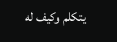يتكلم وكيف له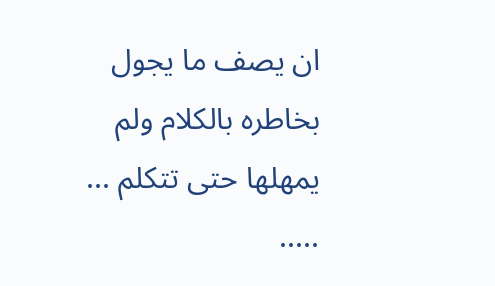ان يصف ما يجول بخاطره بالكلام ولم يمهلها حتى تتكلم ... .....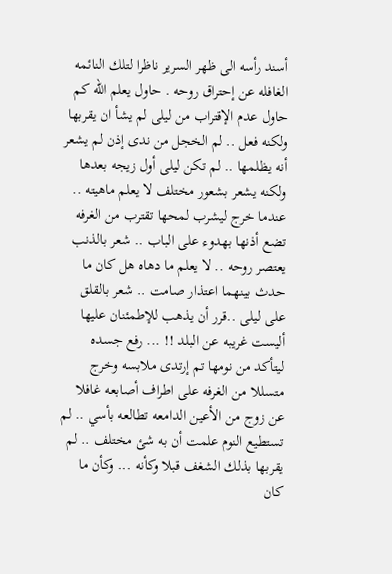أسند رأسه الى ظهر السرير ناظرا لتلك النائمه الغافله عن إحتراق روحه . حاول يعلم الله كم حاول عدم الإقتراب من ليلى لم يشأ ان يقربها ولكنه فعل .. لم الخجل من ندى إذن لم يشعر أنه يظلمها .. لم تكن ليلى أول زيجه بعدها ولكنه يشعر بشعور مختلف لا يعلم ماهيته .. عندما خرج ليشرب لمحها تقترب من الغرفه تضع أذنها بهدوء على الباب .. شعر بالذنب يعتصر روحه .. لا يعلم ما دهاه هل كان ما حدث بينهما اعتذار صامت .. شعر بالقلق على ليلى ..قرر أن يذهب للإطمئنان عليها أليست غريبه عن البلد !! ... رفع جسده ليتأكد من نومها تم إرتدى ملابسه وخرج متسللا من الغرفه على اطراف أصابعه غافلا عن زوج من الأعين الدامعه تطالعه بأسي .. لم تستطيع النوم علمت أن به شئ مختلف .. لم يقربها بذلك الشغف قبلا وكأنه ... وكأن ما كان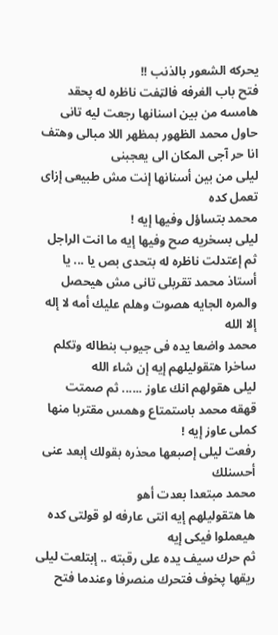يحركه الشعور بالذنب !!
فتح باب الغرفه فالټفت ناظره له پحقد هامسه من بين اسنانها رجعت ليه تانى
حاول محمد الظهور بمظهر اللا مبالى وهتف انا حر آجى المكان الى يعجبنى
ليلى من بين أسنانها إنت مش طبيعى إزاى تعمل كده
محمد بتساؤل وفيها إيه !
ليلى بسخريه صح وفيها إيه ما انت الراجل
ثم إعتدلت ناظره له بتحدى بص يا ... يا أستاذ محمد تقربلى تانى مش هيحصل والمره الجايه هصوت وهلم عليك أمه لا إله إلا الله
محمد واضعا يده فى جيوب بنطاله وتكلم ساخرا هتقوليلهم إيه إن شاء الله
ليلى هقولهم انك عاوز ...... ثم صمتت
قهقه محمد باستمتاع وهمس مقتربا منها كملى عاوز إيه !
رفعت ليلى إصبعها محذره بقولك إبعد عنى أحسنلك
محمد مبتعدا بعدت أهو
ها هتقوليلهم إيه انتى عارفه لو قولتى كده هيعملوا فيكى إيه
ثم حرك سيف يده على رقبته .. إبتلعت ليلى ريقها پخوف فتحرك منصرفا وعندما فتح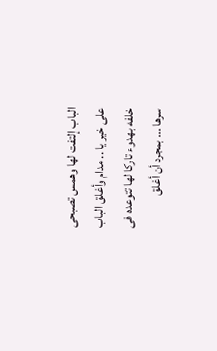الباب إلتفت لها وهمس تصبحى على خير يا .. مدام وأغلق الباب خلفه بهدوء تاركا لها تتوعده فى سرها ... بمجرد أن أغلق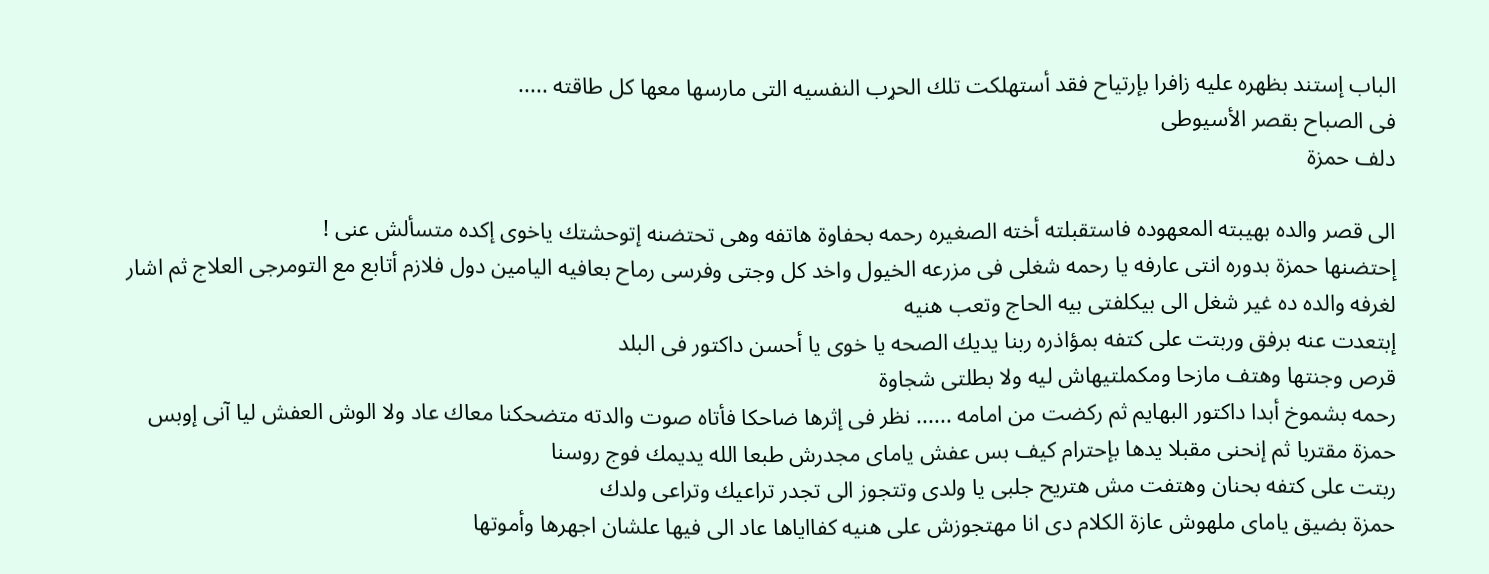الباب إستند بظهره عليه زافرا بإرتياح فقد أستهلكت تلك الحړب النفسيه التى مارسها معها كل طاقته .....
فى الصباح بقصر الأسيوطى
دلف حمزة

الى قصر والده بهيبته المعهوده فاستقبلته أخته الصغيره رحمه بحفاوة هاتفه وهى تحتضنه إتوحشتك ياخوى إكده متسألش عنى !
إحتضنها حمزة بدوره انتى عارفه يا رحمه شغلى فى مزرعه الخيول واخد كل وجتى وفرسى رماح بعافيه اليامين دول فلازم أتابع مع التومرجى العلاج ثم اشار لغرفه والده ده غير شغل الى بيكلفتى بيه الحاج وتعب هنيه
إبتعدت عنه برفق وربتت على كتفه بمؤاذره ربنا يديك الصحه يا خوى يا أحسن داكتور فى البلد
قرص وجنتها وهتف مازحا ومكملتيهاش ليه ولا بطلتى شجاوة
رحمه بشموخ أبدا داكتور البهايم ثم ركضت من امامه ...... نظر فى إثرها ضاحكا فأتاه صوت والدته متضحكنا معاك عاد ولا الوش العفش ليا آنى إوبس
حمزة مقتربا ثم إنحنى مقبلا يدها بإحترام كيف بس عفش ياماى مجدرش طبعا الله يديمك فوج روسنا
ربتت على كتفه بحنان وهتفت مش هتريح جلبى يا ولدى وتتجوز الى تجدر تراعيك وتراعى ولدك
حمزة بضيق ياماى ملهوش عازة الكلام دى انا مهتجوزش على هنيه كفااياها عاد الى فيها علشان اجهرها وأموتها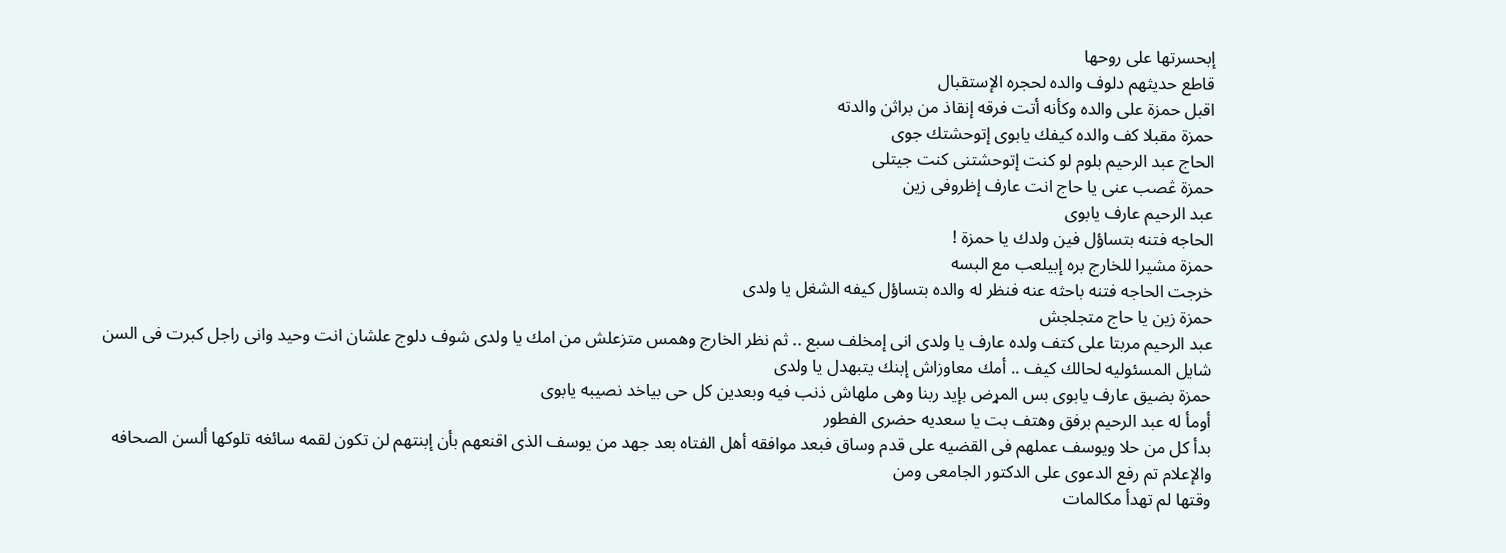إبحسرتها على روحها
قاطع حديثهم دلوف والده لحجره الإستقبال
اقبل حمزة على والده وكأنه أتت فرقه إنقاذ من براثن والدته
حمزة مقبلا كف والده كيفك يابوى إتوحشتك جوى
الحاج عبد الرحيم بلوم لو كنت إتوحشتنى كنت جيتلى
حمزة ڠصب عنى يا حاج انت عارف إظروفى زين
عبد الرحيم عارف يابوى
الحاجه فتنه بتساؤل فين ولدك يا حمزة !
حمزة مشيرا للخارج بره إبيلعب مع البسه
خرجت الحاجه فتنه باحثه عنه فنظر له والده بتساؤل كيفه الشغل يا ولدى
حمزة زين يا حاج متجلجش
عبد الرحيم مربتا على كتف ولده عارف يا ولدى انى إمخلف سبع .. ثم نظر الخارج وهمس متزعلش من امك يا ولدى شوف دلوج علشان انت وحيد وانى راجل كبرت فى السن شايل المسئوليه لحالك كيف .. أمك معاوزاش إبنك يتبهدل يا ولدى
حمزة بضيق عارف يابوى بس المړض بإيد ربنا وهى ملهاش ذنب فيه وبعدين كل حى بياخد نصيبه يابوى
أومأ له عبد الرحيم برفق وهتف بت يا سعديه حضرى الفطور
بدأ كل من حلا ويوسف عملهم فى القضيه على قدم وساق فبعد موافقه أهل الفتاه بعد جهد من يوسف الذى اقنعهم بأن إبنتهم لن تكون لقمه سائغه تلوكها ألسن الصحافه والإعلام تم رفع الدعوى على الدكتور الجامعى ومن
وقتها لم تهدأ مكالمات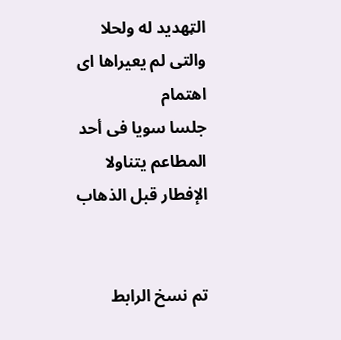الټهديد له ولحلا والتى لم يعيراها اى اهتمام
جلسا سويا فى أحد المطاعم يتناولا الإفطار قبل الذهاب


تم نسخ الرابط